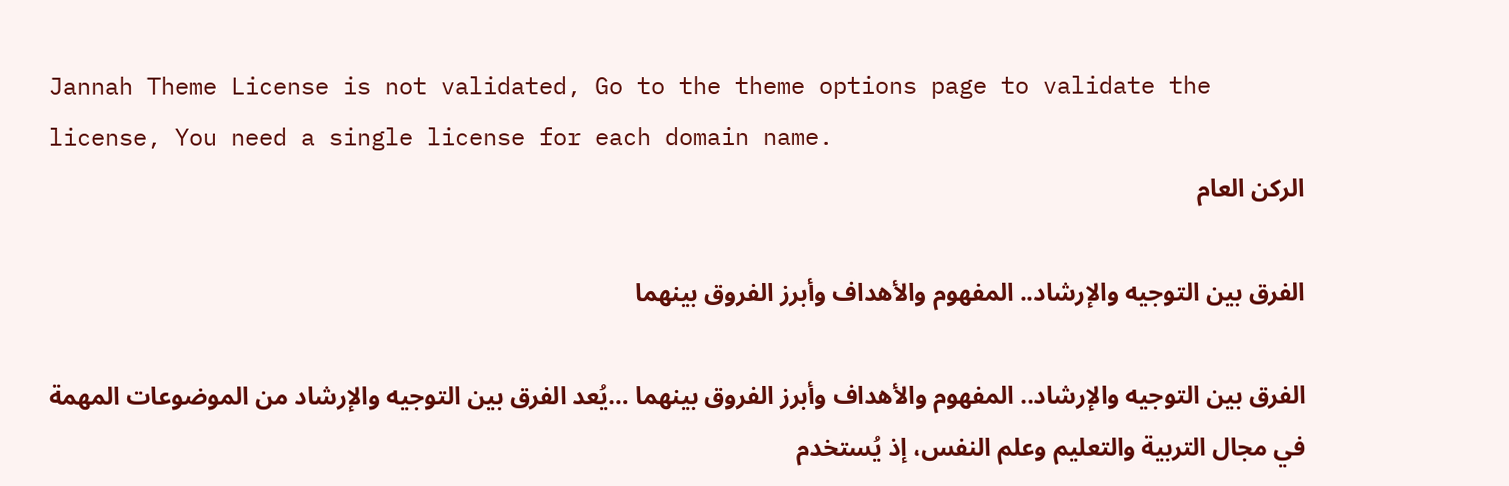Jannah Theme License is not validated, Go to the theme options page to validate the license, You need a single license for each domain name.
الركن العام

الفرق بين التوجيه والإرشاد.. المفهوم والأهداف وأبرز الفروق بينهما

الفرق بين التوجيه والإرشاد.. المفهوم والأهداف وأبرز الفروق بينهما …يُعد الفرق بين التوجيه والإرشاد من الموضوعات المهمة في مجال التربية والتعليم وعلم النفس، إذ يُستخدم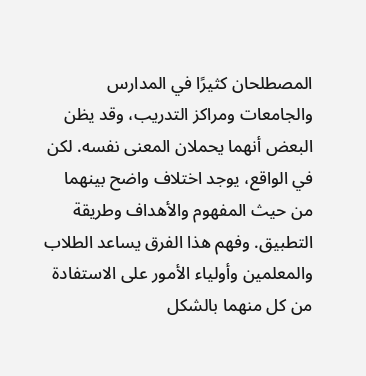المصطلحان كثيرًا في المدارس والجامعات ومراكز التدريب، وقد يظن البعض أنهما يحملان المعنى نفسه. لكن في الواقع، يوجد اختلاف واضح بينهما من حيث المفهوم والأهداف وطريقة التطبيق. وفهم هذا الفرق يساعد الطلاب والمعلمين وأولياء الأمور على الاستفادة من كل منهما بالشكل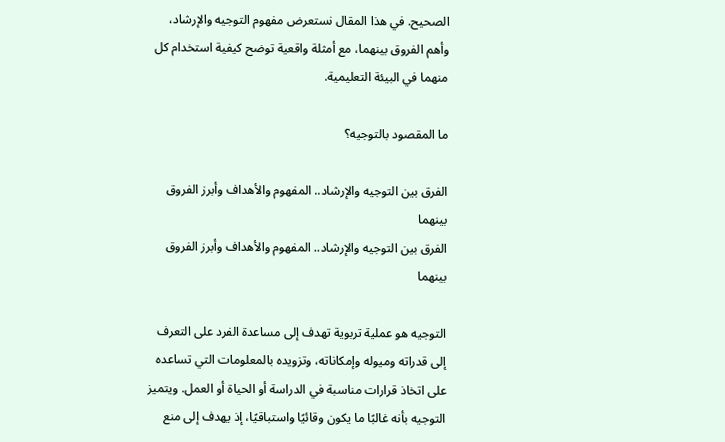الصحيح. في هذا المقال نستعرض مفهوم التوجيه والإرشاد، وأهم الفروق بينهما، مع أمثلة واقعية توضح كيفية استخدام كل منهما في البيئة التعليمية.

ما المقصود بالتوجيه؟

الفرق بين التوجيه والإرشاد.. المفهوم والأهداف وأبرز الفروق بينهما
الفرق بين التوجيه والإرشاد.. المفهوم والأهداف وأبرز الفروق بينهما

التوجيه هو عملية تربوية تهدف إلى مساعدة الفرد على التعرف إلى قدراته وميوله وإمكاناته، وتزويده بالمعلومات التي تساعده على اتخاذ قرارات مناسبة في الدراسة أو الحياة أو العمل. ويتميز التوجيه بأنه غالبًا ما يكون وقائيًا واستباقيًا، إذ يهدف إلى منع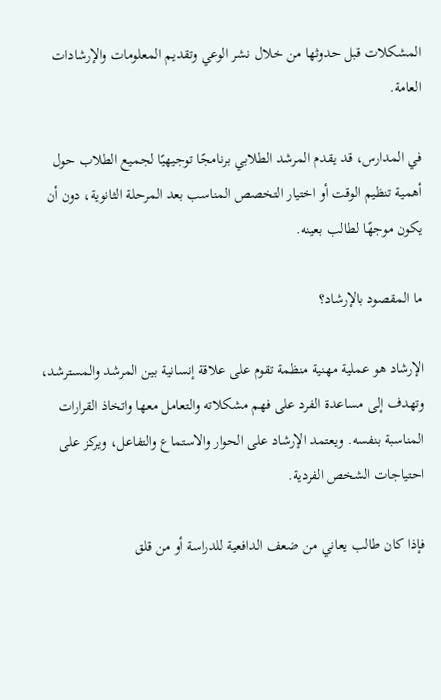المشكلات قبل حدوثها من خلال نشر الوعي وتقديم المعلومات والإرشادات العامة.

في المدارس، قد يقدم المرشد الطلابي برنامجًا توجيهيًا لجميع الطلاب حول أهمية تنظيم الوقت أو اختيار التخصص المناسب بعد المرحلة الثانوية، دون أن يكون موجهًا لطالب بعينه.

ما المقصود بالإرشاد؟

الإرشاد هو عملية مهنية منظمة تقوم على علاقة إنسانية بين المرشد والمسترشد، وتهدف إلى مساعدة الفرد على فهم مشكلاته والتعامل معها واتخاذ القرارات المناسبة بنفسه. ويعتمد الإرشاد على الحوار والاستماع والتفاعل، ويركز على احتياجات الشخص الفردية.

فإذا كان طالب يعاني من ضعف الدافعية للدراسة أو من قلق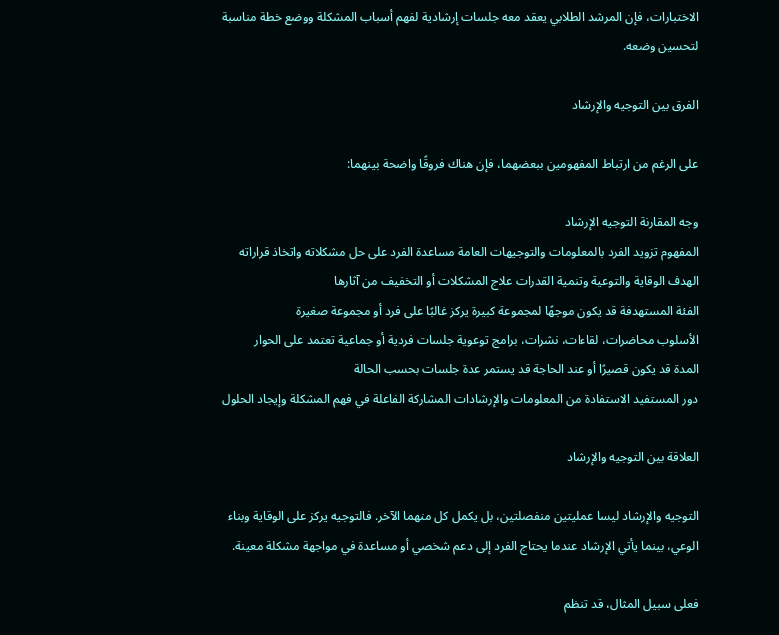الاختبارات، فإن المرشد الطلابي يعقد معه جلسات إرشادية لفهم أسباب المشكلة ووضع خطة مناسبة لتحسين وضعه.

الفرق بين التوجيه والإرشاد

على الرغم من ارتباط المفهومين ببعضهما، فإن هناك فروقًا واضحة بينهما:

وجه المقارنة التوجيه الإرشاد
المفهوم تزويد الفرد بالمعلومات والتوجيهات العامة مساعدة الفرد على حل مشكلاته واتخاذ قراراته
الهدف الوقاية والتوعية وتنمية القدرات علاج المشكلات أو التخفيف من آثارها
الفئة المستهدفة قد يكون موجهًا لمجموعة كبيرة يركز غالبًا على فرد أو مجموعة صغيرة
الأسلوب محاضرات، لقاءات، نشرات، برامج توعوية جلسات فردية أو جماعية تعتمد على الحوار
المدة قد يكون قصيرًا أو عند الحاجة قد يستمر عدة جلسات بحسب الحالة
دور المستفيد الاستفادة من المعلومات والإرشادات المشاركة الفاعلة في فهم المشكلة وإيجاد الحلول

العلاقة بين التوجيه والإرشاد

التوجيه والإرشاد ليسا عمليتين منفصلتين، بل يكمل كل منهما الآخر. فالتوجيه يركز على الوقاية وبناء الوعي، بينما يأتي الإرشاد عندما يحتاج الفرد إلى دعم شخصي أو مساعدة في مواجهة مشكلة معينة.

فعلى سبيل المثال، قد تنظم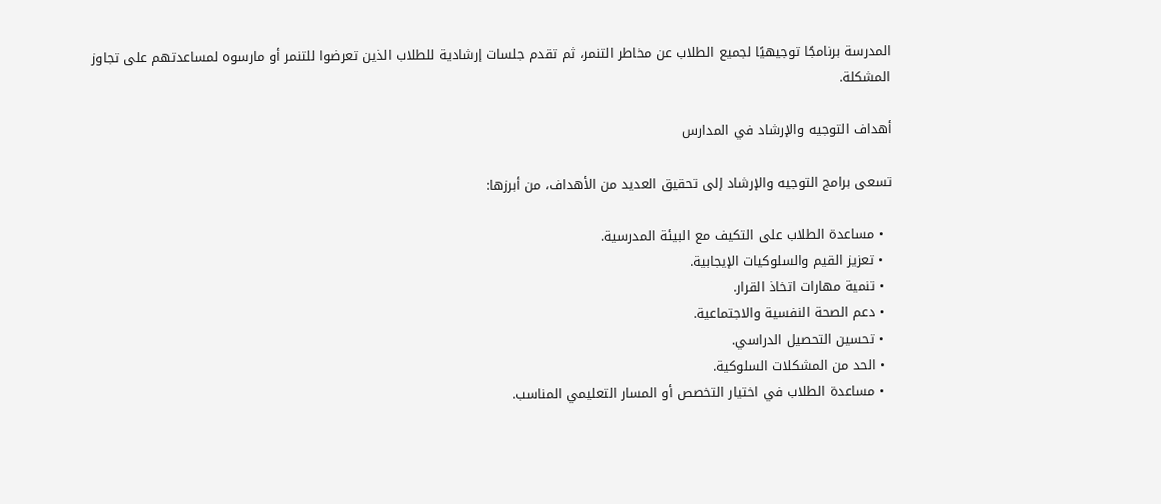المدرسة برنامجًا توجيهيًا لجميع الطلاب عن مخاطر التنمر، ثم تقدم جلسات إرشادية للطلاب الذين تعرضوا للتنمر أو مارسوه لمساعدتهم على تجاوز المشكلة.

أهداف التوجيه والإرشاد في المدارس

تسعى برامج التوجيه والإرشاد إلى تحقيق العديد من الأهداف، من أبرزها:

  • مساعدة الطلاب على التكيف مع البيئة المدرسية.
  • تعزيز القيم والسلوكيات الإيجابية.
  • تنمية مهارات اتخاذ القرار.
  • دعم الصحة النفسية والاجتماعية.
  • تحسين التحصيل الدراسي.
  • الحد من المشكلات السلوكية.
  • مساعدة الطلاب في اختيار التخصص أو المسار التعليمي المناسب.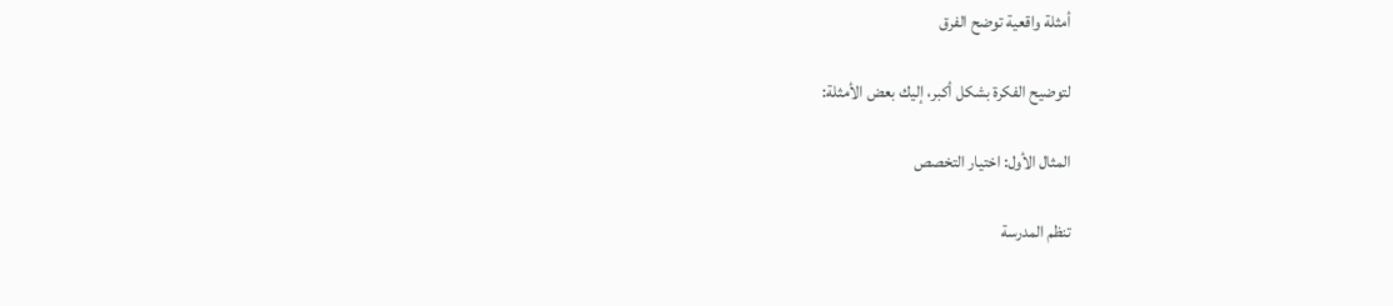أمثلة واقعية توضح الفرق

لتوضيح الفكرة بشكل أكبر، إليك بعض الأمثلة:

المثال الأول: اختيار التخصص

تنظم المدرسة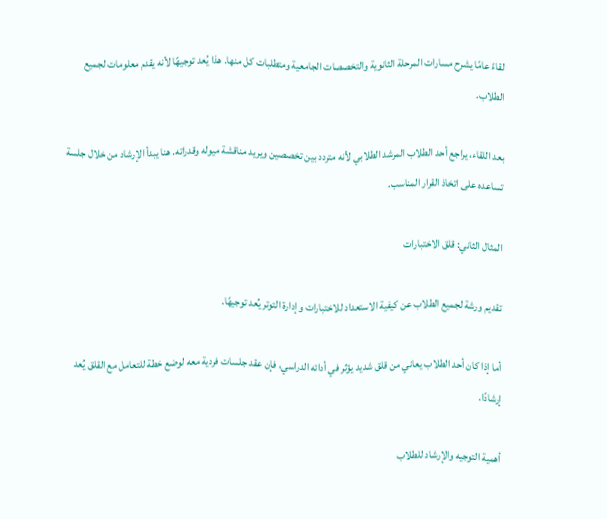لقاءً عامًا يشرح مسارات المرحلة الثانوية والتخصصات الجامعية ومتطلبات كل منها. هذا يُعد توجيهًا لأنه يقدم معلومات لجميع الطلاب.

بعد اللقاء، يراجع أحد الطلاب المرشد الطلابي لأنه متردد بين تخصصين ويريد مناقشة ميوله وقدراته. هنا يبدأ الإرشاد من خلال جلسة تساعده على اتخاذ القرار المناسب.

المثال الثاني: قلق الاختبارات

تقديم ورشة لجميع الطلاب عن كيفية الاستعداد للاختبارات وإدارة التوتر يُعد توجيهًا.

أما إذا كان أحد الطلاب يعاني من قلق شديد يؤثر في أدائه الدراسي، فإن عقد جلسات فردية معه لوضع خطة للتعامل مع القلق يُعد إرشادًا.

أهمية التوجيه والإرشاد للطلاب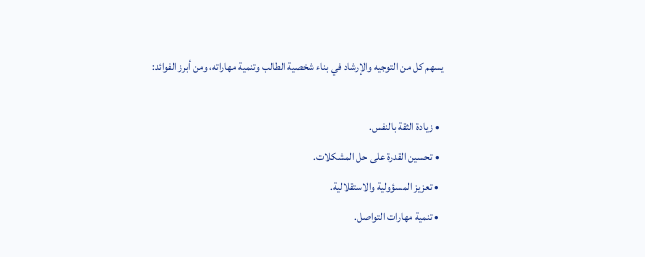يسهم كل من التوجيه والإرشاد في بناء شخصية الطالب وتنمية مهاراته، ومن أبرز الفوائد:

  • زيادة الثقة بالنفس.
  • تحسين القدرة على حل المشكلات.
  • تعزيز المسؤولية والاستقلالية.
  • تنمية مهارات التواصل.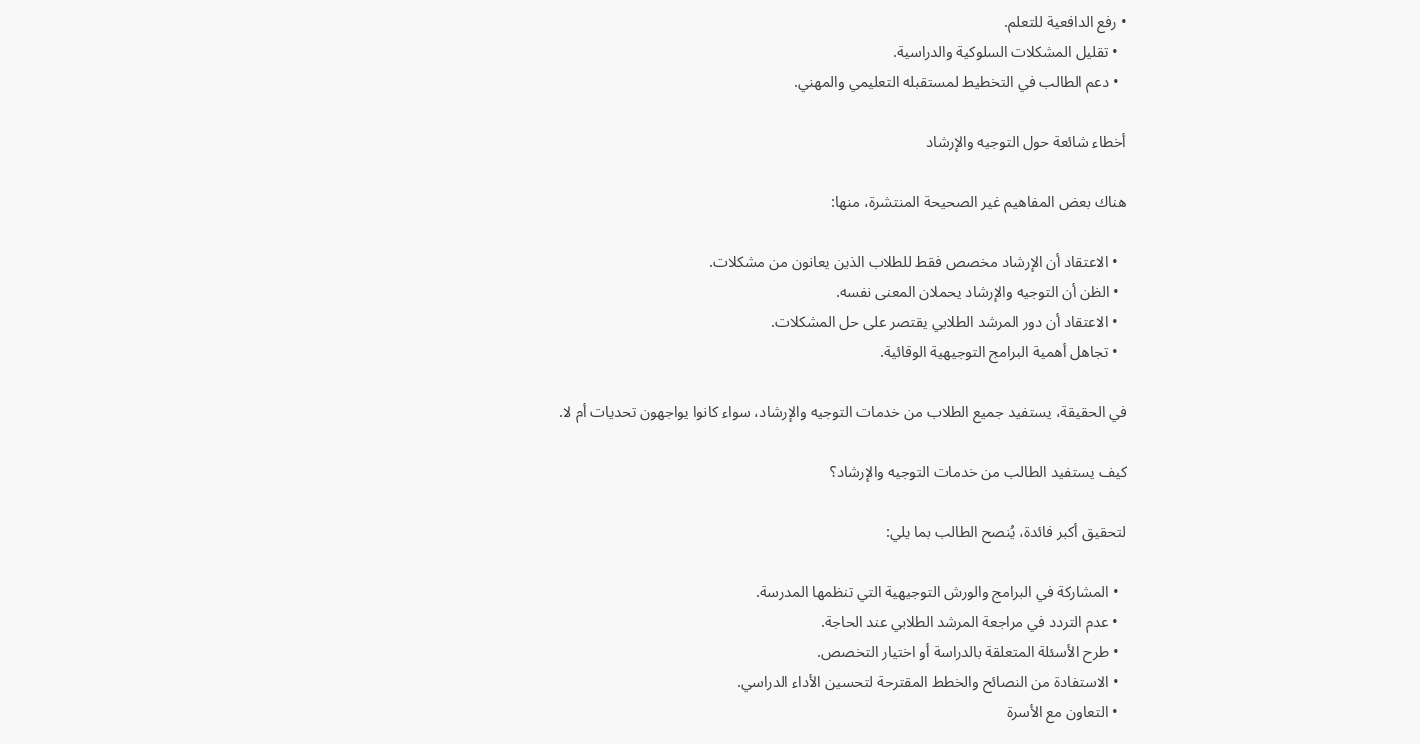• رفع الدافعية للتعلم.
  • تقليل المشكلات السلوكية والدراسية.
  • دعم الطالب في التخطيط لمستقبله التعليمي والمهني.

أخطاء شائعة حول التوجيه والإرشاد

هناك بعض المفاهيم غير الصحيحة المنتشرة، منها:

  • الاعتقاد أن الإرشاد مخصص فقط للطلاب الذين يعانون من مشكلات.
  • الظن أن التوجيه والإرشاد يحملان المعنى نفسه.
  • الاعتقاد أن دور المرشد الطلابي يقتصر على حل المشكلات.
  • تجاهل أهمية البرامج التوجيهية الوقائية.

في الحقيقة، يستفيد جميع الطلاب من خدمات التوجيه والإرشاد، سواء كانوا يواجهون تحديات أم لا.

كيف يستفيد الطالب من خدمات التوجيه والإرشاد؟

لتحقيق أكبر فائدة، يُنصح الطالب بما يلي:

  • المشاركة في البرامج والورش التوجيهية التي تنظمها المدرسة.
  • عدم التردد في مراجعة المرشد الطلابي عند الحاجة.
  • طرح الأسئلة المتعلقة بالدراسة أو اختيار التخصص.
  • الاستفادة من النصائح والخطط المقترحة لتحسين الأداء الدراسي.
  • التعاون مع الأسرة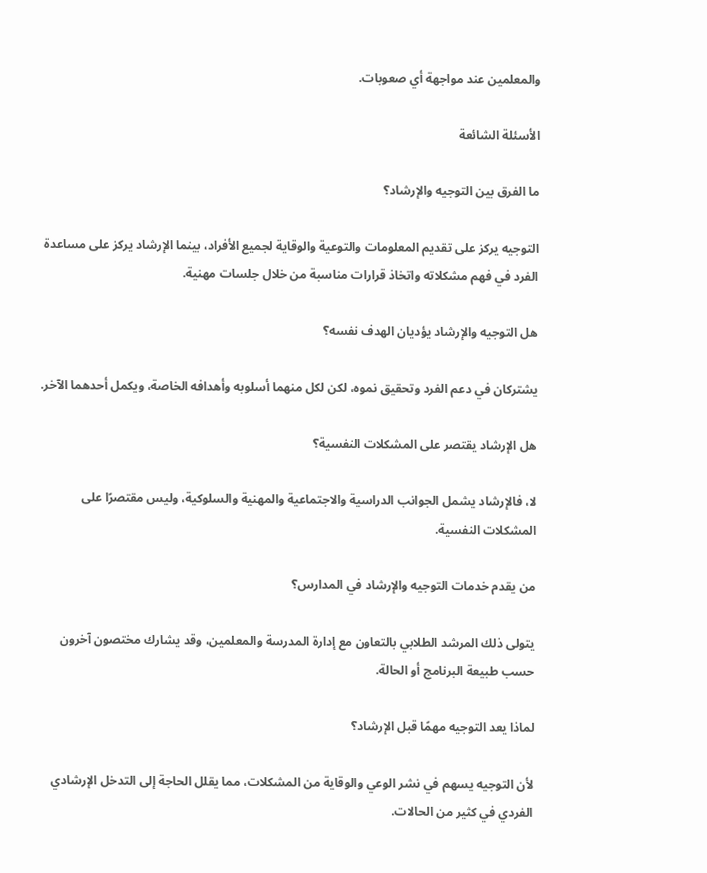والمعلمين عند مواجهة أي صعوبات.

الأسئلة الشائعة

ما الفرق بين التوجيه والإرشاد؟

التوجيه يركز على تقديم المعلومات والتوعية والوقاية لجميع الأفراد، بينما الإرشاد يركز على مساعدة الفرد في فهم مشكلاته واتخاذ قرارات مناسبة من خلال جلسات مهنية.

هل التوجيه والإرشاد يؤديان الهدف نفسه؟

يشتركان في دعم الفرد وتحقيق نموه، لكن لكل منهما أسلوبه وأهدافه الخاصة، ويكمل أحدهما الآخر.

هل الإرشاد يقتصر على المشكلات النفسية؟

لا، فالإرشاد يشمل الجوانب الدراسية والاجتماعية والمهنية والسلوكية، وليس مقتصرًا على المشكلات النفسية.

من يقدم خدمات التوجيه والإرشاد في المدارس؟

يتولى ذلك المرشد الطلابي بالتعاون مع إدارة المدرسة والمعلمين، وقد يشارك مختصون آخرون حسب طبيعة البرنامج أو الحالة.

لماذا يعد التوجيه مهمًا قبل الإرشاد؟

لأن التوجيه يسهم في نشر الوعي والوقاية من المشكلات، مما يقلل الحاجة إلى التدخل الإرشادي الفردي في كثير من الحالات.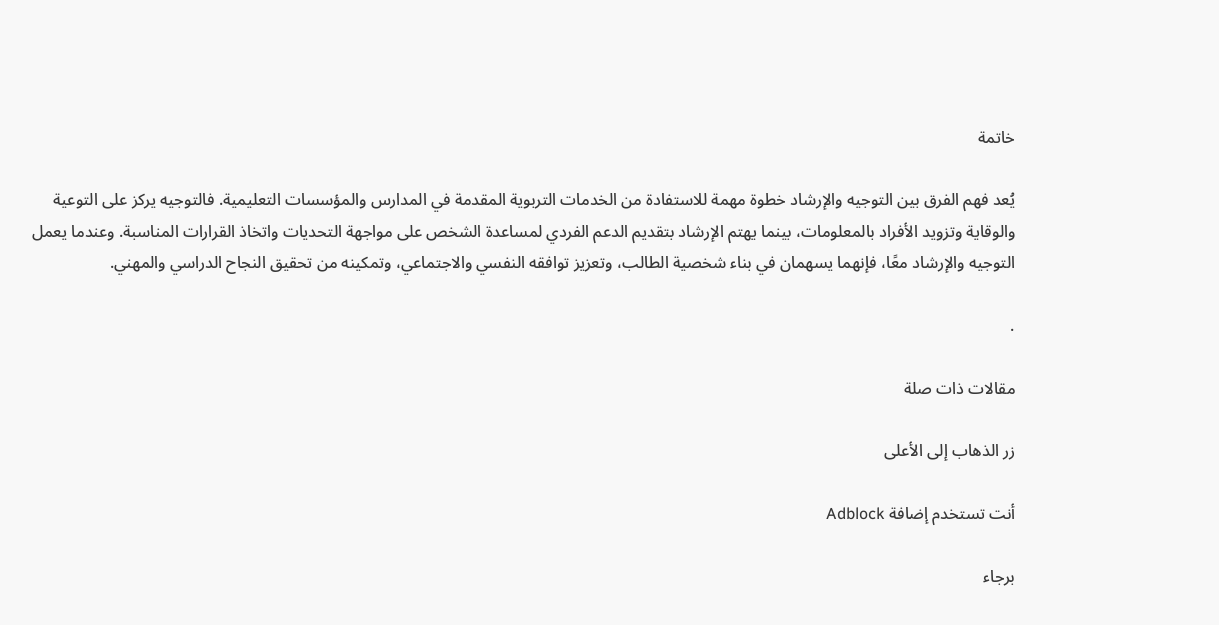خاتمة

يُعد فهم الفرق بين التوجيه والإرشاد خطوة مهمة للاستفادة من الخدمات التربوية المقدمة في المدارس والمؤسسات التعليمية. فالتوجيه يركز على التوعية والوقاية وتزويد الأفراد بالمعلومات، بينما يهتم الإرشاد بتقديم الدعم الفردي لمساعدة الشخص على مواجهة التحديات واتخاذ القرارات المناسبة. وعندما يعمل التوجيه والإرشاد معًا، فإنهما يسهمان في بناء شخصية الطالب، وتعزيز توافقه النفسي والاجتماعي، وتمكينه من تحقيق النجاح الدراسي والمهني.

.

مقالات ذات صلة

زر الذهاب إلى الأعلى

أنت تستخدم إضافة Adblock

برجاء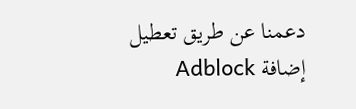دعمنا عن طريق تعطيل إضافة Adblock